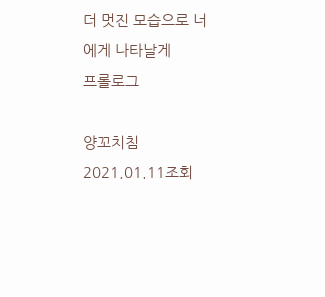더 멋진 모습으로 너에게 나타날게
프롤로그

양꼬치침
2021.01.11조회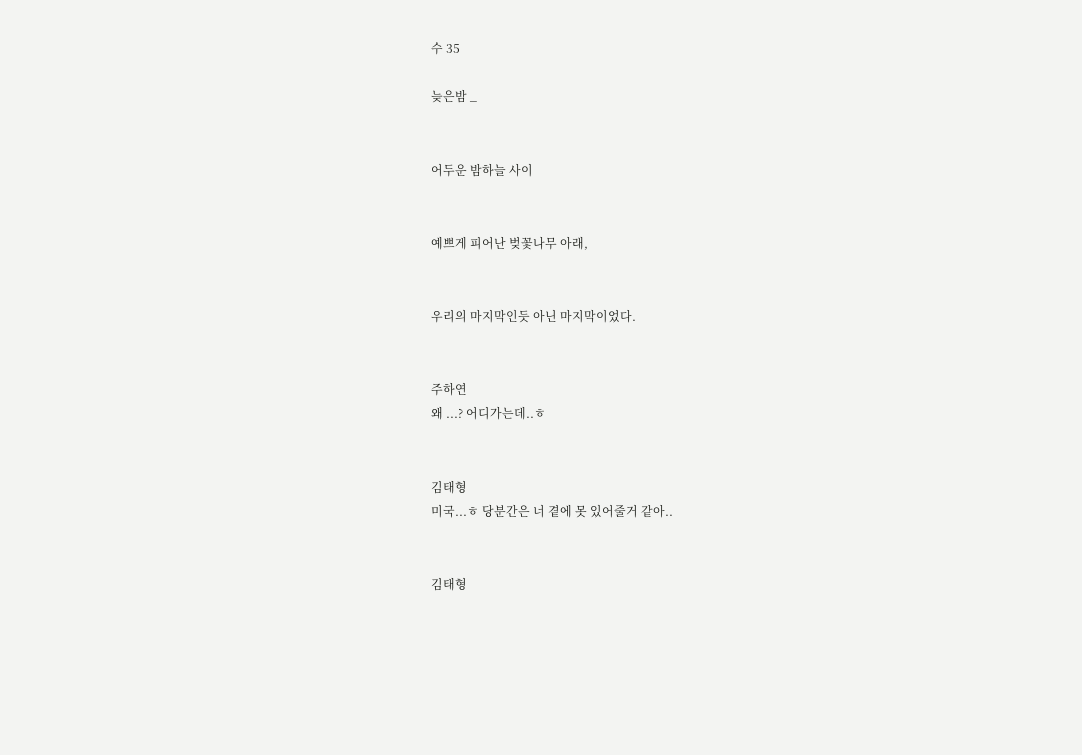수 35

늦은밤 _


어두운 밤하늘 사이


예쁘게 피어난 벚꽃나무 아래,


우리의 마지막인듯 아닌 마지막이었다.


주하연
왜 ...? 어디가는데..ㅎ


김태형
미국...ㅎ 당분간은 너 곁에 못 있어줄거 같아..


김태형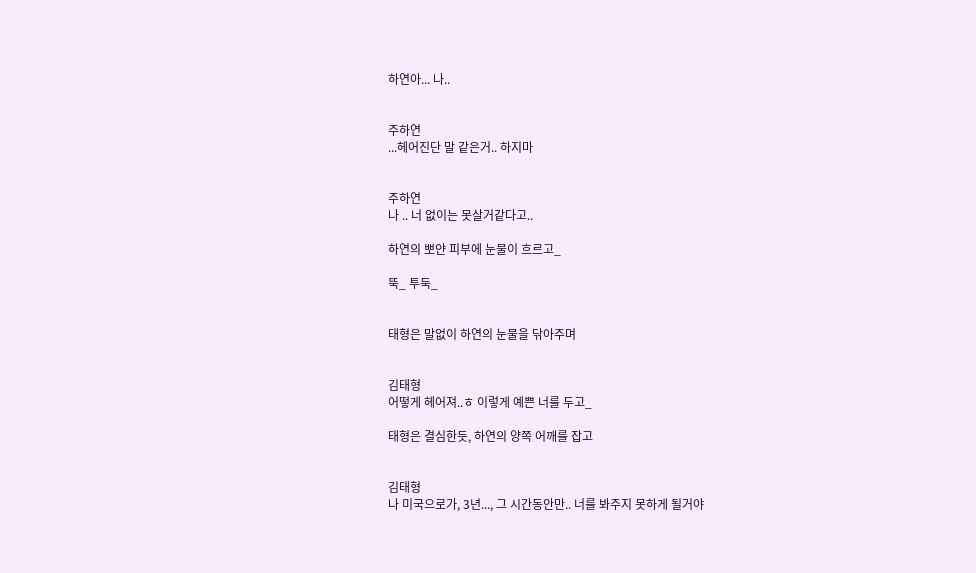하연아... 나..


주하연
...헤어진단 말 같은거.. 하지마


주하연
나 .. 너 없이는 못살거같다고..

하연의 뽀얀 피부에 눈물이 흐르고_

뚝_ 투둑_


태형은 말없이 하연의 눈물을 닦아주며


김태형
어떻게 헤어져..ㅎ 이렇게 예쁜 너를 두고_

태형은 결심한듯, 하연의 양쪽 어깨를 잡고


김태형
나 미국으로가, 3년..., 그 시간동안만.. 너를 봐주지 못하게 될거야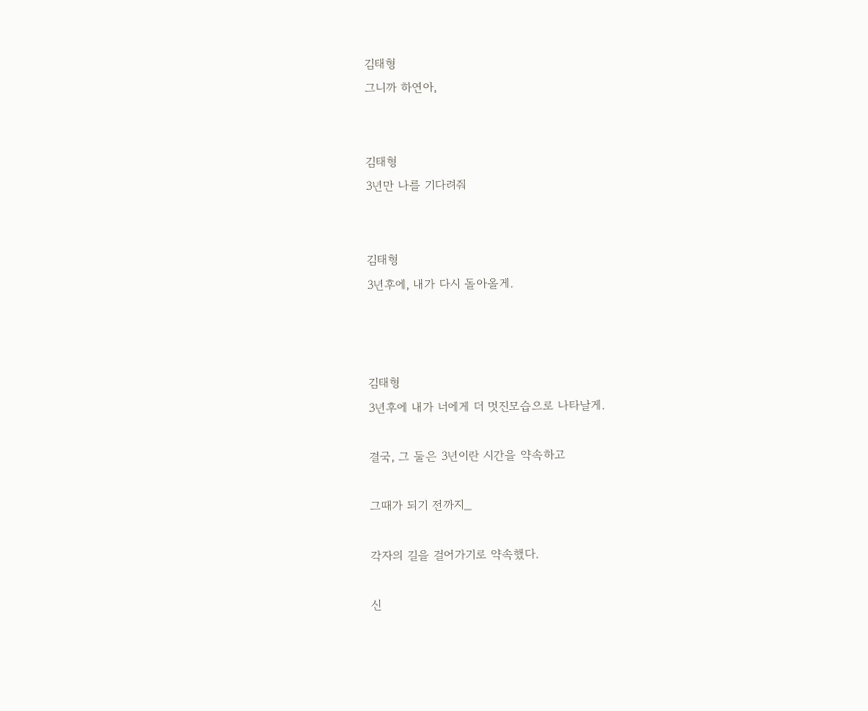김태형
그니까 하연아,


김태형
3년만 나를 기다려줘


김태형
3년후에, 내가 다시 돌아올게.



김태형
3년후에 내가 너에게 더 멋진모습으로 나타날게.

결국, 그 둘은 3년이란 시간을 약속하고

그때가 되기 전까지_

각자의 길을 걸어가기로 약속했다.

신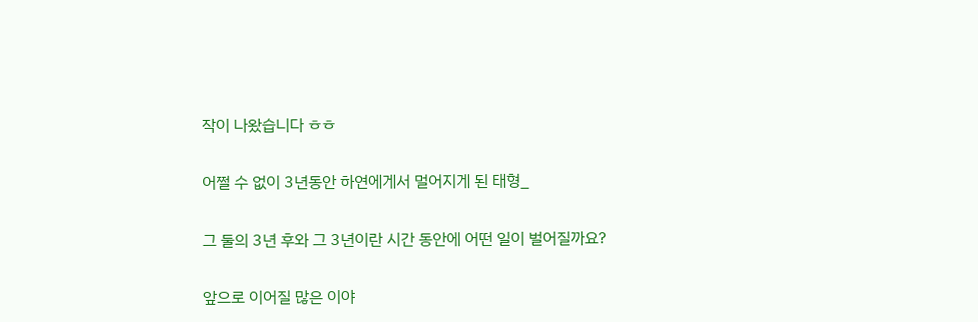작이 나왔습니다 ㅎㅎ


어쩔 수 없이 3년동안 하연에게서 멀어지게 된 태형_


그 둘의 3년 후와 그 3년이란 시간 동안에 어떤 일이 벌어질까요?


앞으로 이어질 많은 이야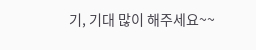기, 기대 많이 해주세요~~